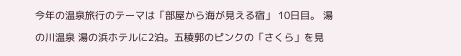今年の温泉旅行のテーマは「部屋から海が見える宿」 10日目。 湯の川温泉 湯の浜ホテルに2泊。五稜郭のピンクの「さくら」を見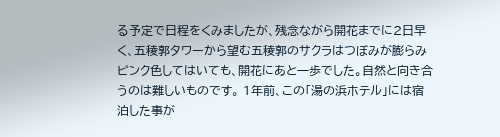る予定で日程をくみましたが、残念ながら開花までに2日早く、五稜郭タワーから望む五稜郭のサクラはつぼみが膨らみピンク色してはいても、開花にあと一歩でした。自然と向き合うのは難しいものです。 1年前、この「湯の浜ホテル」には宿泊した事が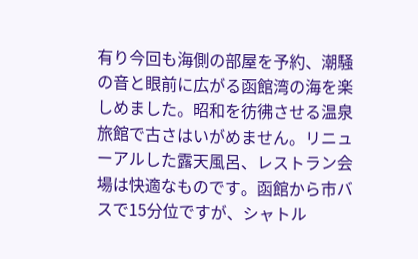有り今回も海側の部屋を予約、潮騒の音と眼前に広がる函館湾の海を楽しめました。昭和を彷彿させる温泉旅館で古さはいがめません。リニューアルした露天風呂、レストラン会場は快適なものです。函館から市バスで15分位ですが、シャトル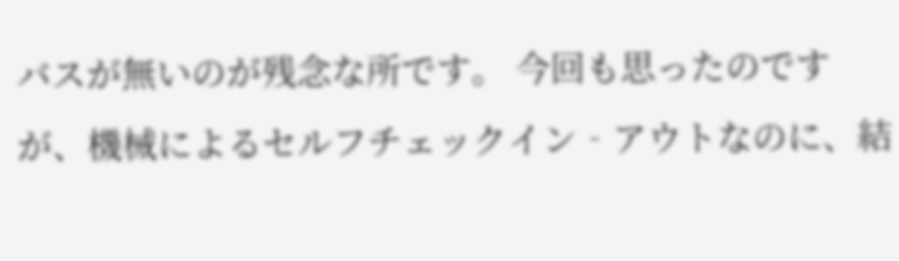バスが無いのが残念な所です。 今回も思ったのですが、機械によるセルフチェックイン‐アウトなのに、結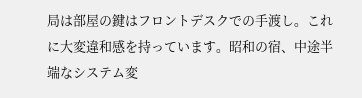局は部屋の鍵はフロントデスクでの手渡し。これに大変違和感を持っています。昭和の宿、中途半端なシステム変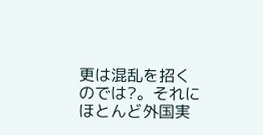更は混乱を招くのでは?。それにほとんど外国実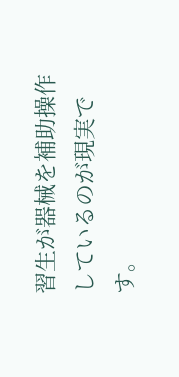習生が器械を補助操作しているのが現実です。